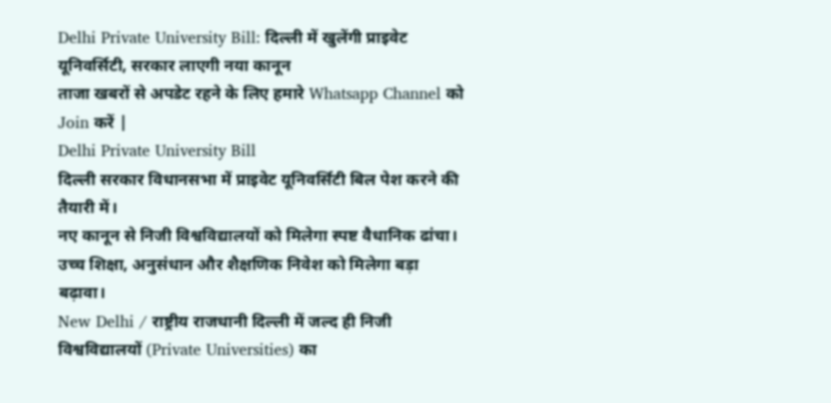Delhi Private University Bill: दिल्ली में खुलेंगी प्राइवेट यूनिवर्सिटी, सरकार लाएगी नया कानून
ताजा खबरों से अपडेट रहने के लिए हमारे Whatsapp Channel को Join करें |
Delhi Private University Bill
दिल्ली सरकार विधानसभा में प्राइवेट यूनिवर्सिटी बिल पेश करने की तैयारी में।
नए कानून से निजी विश्वविद्यालयों को मिलेगा स्पष्ट वैधानिक ढांचा।
उच्च शिक्षा, अनुसंधान और शैक्षणिक निवेश को मिलेगा बड़ा बढ़ावा।
New Delhi / राष्ट्रीय राजधानी दिल्ली में जल्द ही निजी विश्वविद्यालयों (Private Universities) का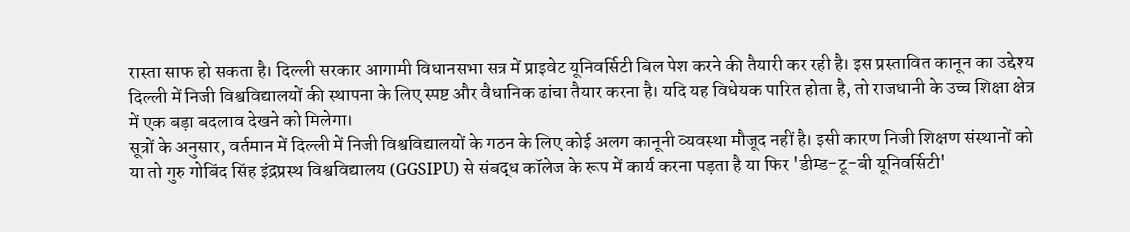रास्ता साफ हो सकता है। दिल्ली सरकार आगामी विधानसभा सत्र में प्राइवेट यूनिवर्सिटी बिल पेश करने की तैयारी कर रही है। इस प्रस्तावित कानून का उद्देश्य दिल्ली में निजी विश्वविद्यालयों की स्थापना के लिए स्पष्ट और वैधानिक ढांचा तैयार करना है। यदि यह विधेयक पारित होता है, तो राजधानी के उच्च शिक्षा क्षेत्र में एक बड़ा बदलाव देखने को मिलेगा।
सूत्रों के अनुसार, वर्तमान में दिल्ली में निजी विश्वविद्यालयों के गठन के लिए कोई अलग कानूनी व्यवस्था मौजूद नहीं है। इसी कारण निजी शिक्षण संस्थानों को या तो गुरु गोबिंद सिंह इंद्रप्रस्थ विश्वविद्यालय (GGSIPU) से संबद्ध कॉलेज के रूप में कार्य करना पड़ता है या फिर 'डीम्ड-टू-बी यूनिवर्सिटी'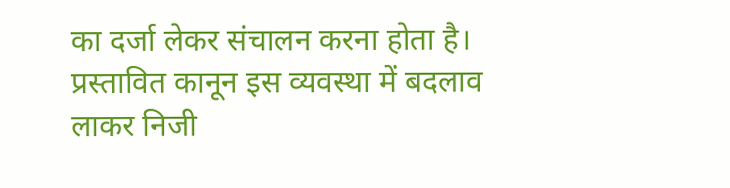का दर्जा लेकर संचालन करना होता है। प्रस्तावित कानून इस व्यवस्था में बदलाव लाकर निजी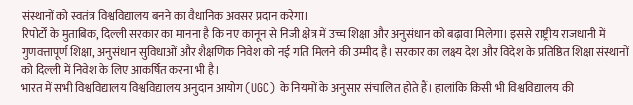संस्थानों को स्वतंत्र विश्वविद्यालय बनने का वैधानिक अवसर प्रदान करेगा।
रिपोर्टों के मुताबिक, दिल्ली सरकार का मानना है कि नए कानून से निजी क्षेत्र में उच्च शिक्षा और अनुसंधान को बढ़ावा मिलेगा। इससे राष्ट्रीय राजधानी में गुणवत्तापूर्ण शिक्षा, अनुसंधान सुविधाओं और शैक्षणिक निवेश को नई गति मिलने की उम्मीद है। सरकार का लक्ष्य देश और विदेश के प्रतिष्ठित शिक्षा संस्थानों को दिल्ली में निवेश के लिए आकर्षित करना भी है।
भारत में सभी विश्वविद्यालय विश्वविद्यालय अनुदान आयोग (UGC) के नियमों के अनुसार संचालित होते हैं। हालांकि किसी भी विश्वविद्यालय की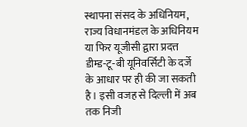स्थापना संसद के अधिनियम, राज्य विधानमंडल के अधिनियम या फिर यूजीसी द्वारा प्रदत्त डीम्ड-टू-बी यूनिवर्सिटी के दर्जे के आधार पर ही की जा सकती है। इसी वजह से दिल्ली में अब तक निजी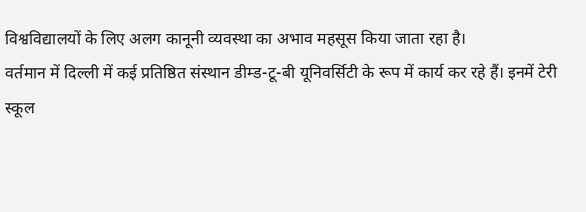विश्वविद्यालयों के लिए अलग कानूनी व्यवस्था का अभाव महसूस किया जाता रहा है।
वर्तमान में दिल्ली में कई प्रतिष्ठित संस्थान डीम्ड-टू-बी यूनिवर्सिटी के रूप में कार्य कर रहे हैं। इनमें टेरी स्कूल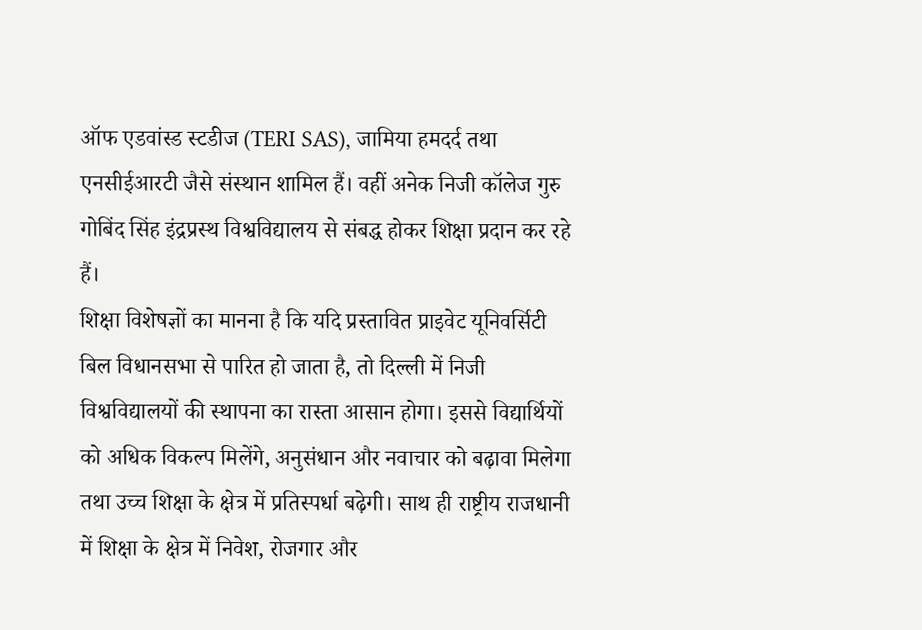ऑफ एडवांस्ड स्टडीज (TERI SAS), जामिया हमदर्द तथा एनसीईआरटी जैसे संस्थान शामिल हैं। वहीं अनेक निजी कॉलेज गुरु गोबिंद सिंह इंद्रप्रस्थ विश्वविद्यालय से संबद्ध होकर शिक्षा प्रदान कर रहे हैं।
शिक्षा विशेषज्ञों का मानना है कि यदि प्रस्तावित प्राइवेट यूनिवर्सिटी बिल विधानसभा से पारित हो जाता है, तो दिल्ली में निजी विश्वविद्यालयों की स्थापना का रास्ता आसान होगा। इससे विद्यार्थियों को अधिक विकल्प मिलेंगे, अनुसंधान और नवाचार को बढ़ावा मिलेगा तथा उच्च शिक्षा के क्षेत्र में प्रतिस्पर्धा बढ़ेगी। साथ ही राष्ट्रीय राजधानी में शिक्षा के क्षेत्र में निवेश, रोजगार और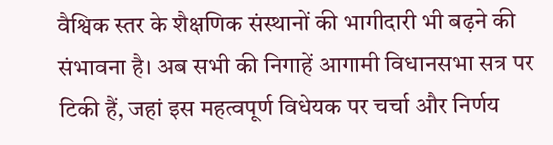वैश्विक स्तर के शैक्षणिक संस्थानों की भागीदारी भी बढ़ने की संभावना है। अब सभी की निगाहें आगामी विधानसभा सत्र पर टिकी हैं, जहां इस महत्वपूर्ण विधेयक पर चर्चा और निर्णय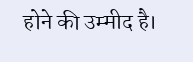होने की उम्मीद है।